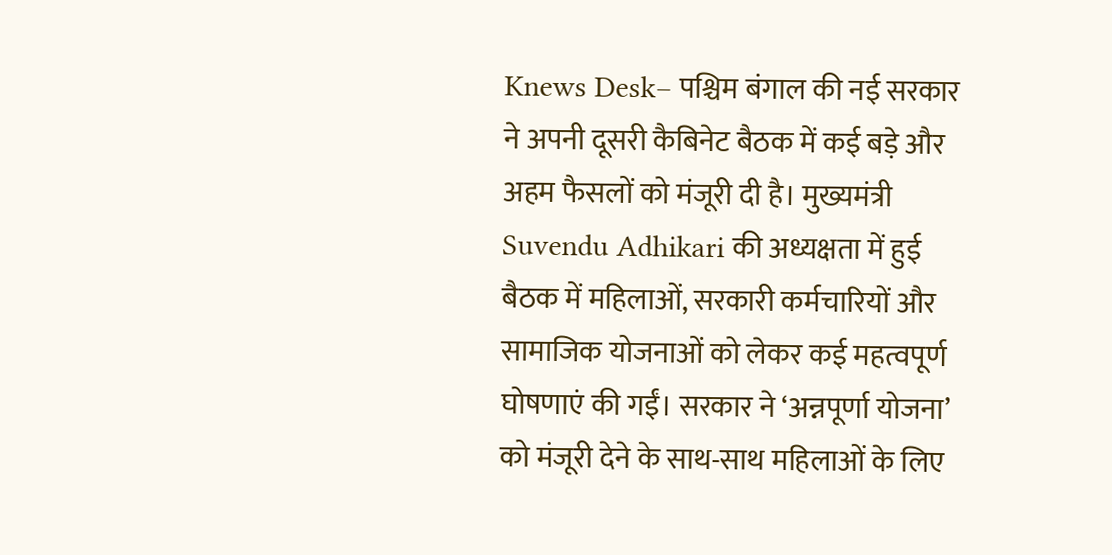Knews Desk– पश्चिम बंगाल की नई सरकार ने अपनी दूसरी कैबिनेट बैठक में कई बड़े और अहम फैसलों को मंजूरी दी है। मुख्यमंत्री Suvendu Adhikari की अध्यक्षता में हुई बैठक में महिलाओं, सरकारी कर्मचारियों और सामाजिक योजनाओं को लेकर कई महत्वपूर्ण घोषणाएं की गईं। सरकार ने ‘अन्नपूर्णा योजना’ को मंजूरी देने के साथ-साथ महिलाओं के लिए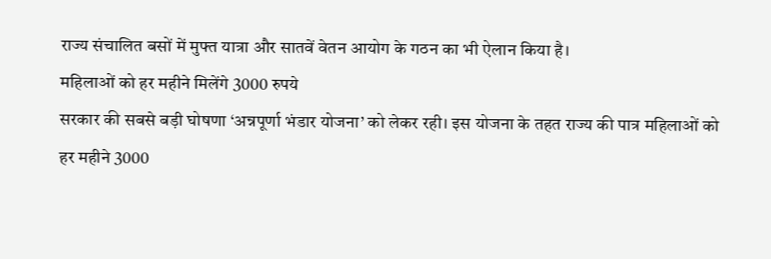राज्य संचालित बसों में मुफ्त यात्रा और सातवें वेतन आयोग के गठन का भी ऐलान किया है।
महिलाओं को हर महीने मिलेंगे 3000 रुपये
सरकार की सबसे बड़ी घोषणा ‘अन्नपूर्णा भंडार योजना’ को लेकर रही। इस योजना के तहत राज्य की पात्र महिलाओं को हर महीने 3000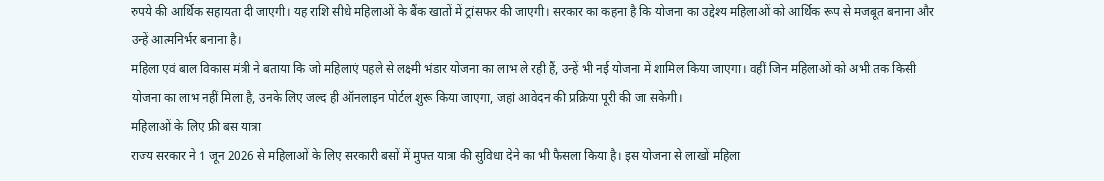रुपये की आर्थिक सहायता दी जाएगी। यह राशि सीधे महिलाओं के बैंक खातों में ट्रांसफर की जाएगी। सरकार का कहना है कि योजना का उद्देश्य महिलाओं को आर्थिक रूप से मजबूत बनाना और उन्हें आत्मनिर्भर बनाना है।
महिला एवं बाल विकास मंत्री ने बताया कि जो महिलाएं पहले से लक्ष्मी भंडार योजना का लाभ ले रही हैं, उन्हें भी नई योजना में शामिल किया जाएगा। वहीं जिन महिलाओं को अभी तक किसी योजना का लाभ नहीं मिला है, उनके लिए जल्द ही ऑनलाइन पोर्टल शुरू किया जाएगा, जहां आवेदन की प्रक्रिया पूरी की जा सकेगी।
महिलाओं के लिए फ्री बस यात्रा
राज्य सरकार ने 1 जून 2026 से महिलाओं के लिए सरकारी बसों में मुफ्त यात्रा की सुविधा देने का भी फैसला किया है। इस योजना से लाखों महिला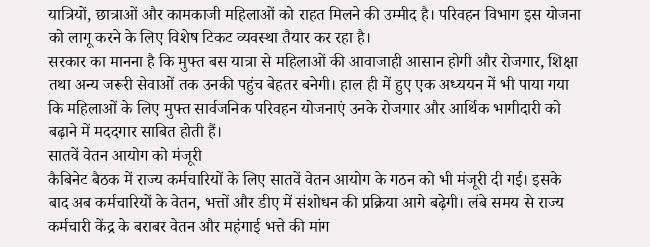यात्रियों, छात्राओं और कामकाजी महिलाओं को राहत मिलने की उम्मीद है। परिवहन विभाग इस योजना को लागू करने के लिए विशेष टिकट व्यवस्था तैयार कर रहा है।
सरकार का मानना है कि मुफ्त बस यात्रा से महिलाओं की आवाजाही आसान होगी और रोजगार, शिक्षा तथा अन्य जरूरी सेवाओं तक उनकी पहुंच बेहतर बनेगी। हाल ही में हुए एक अध्ययन में भी पाया गया कि महिलाओं के लिए मुफ्त सार्वजनिक परिवहन योजनाएं उनके रोजगार और आर्थिक भागीदारी को बढ़ाने में मददगार साबित होती हैं।
सातवें वेतन आयोग को मंजूरी
कैबिनेट बैठक में राज्य कर्मचारियों के लिए सातवें वेतन आयोग के गठन को भी मंजूरी दी गई। इसके बाद अब कर्मचारियों के वेतन, भत्तों और डीए में संशोधन की प्रक्रिया आगे बढ़ेगी। लंबे समय से राज्य कर्मचारी केंद्र के बराबर वेतन और महंगाई भत्ते की मांग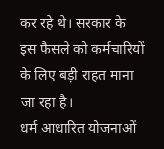कर रहे थे। सरकार के इस फैसले को कर्मचारियों के लिए बड़ी राहत माना जा रहा है।
धर्म आधारित योजनाओं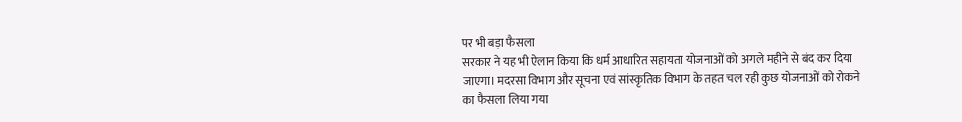पर भी बड़ा फैसला
सरकार ने यह भी ऐलान किया कि धर्म आधारित सहायता योजनाओं को अगले महीने से बंद कर दिया जाएगा। मदरसा विभाग और सूचना एवं सांस्कृतिक विभाग के तहत चल रही कुछ योजनाओं को रोकने का फैसला लिया गया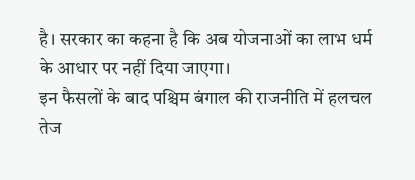है। सरकार का कहना है कि अब योजनाओं का लाभ धर्म के आधार पर नहीं दिया जाएगा।
इन फैसलों के बाद पश्चिम बंगाल की राजनीति में हलचल तेज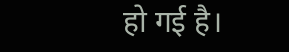हो गई है।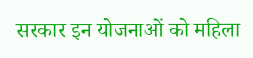सरकार इन योजनाओं को महिला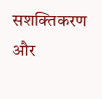सशक्तिकरण और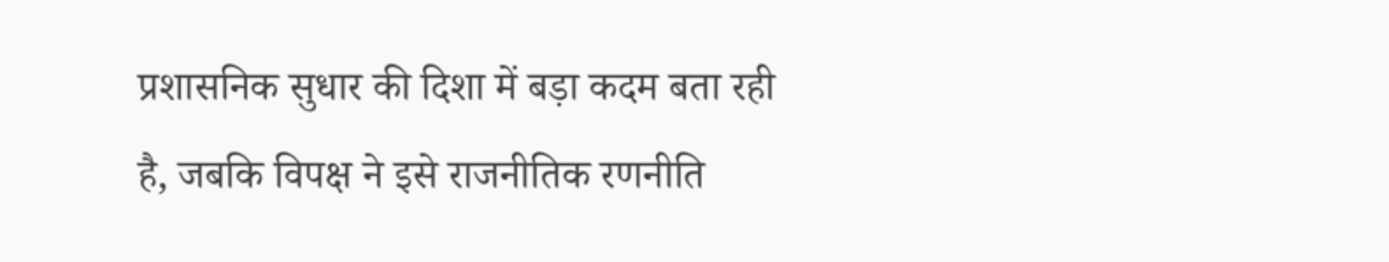प्रशासनिक सुधार की दिशा में बड़ा कदम बता रही है, जबकि विपक्ष ने इसे राजनीतिक रणनीति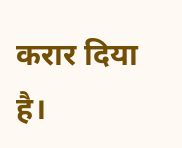करार दिया है।